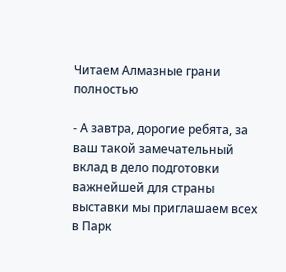Читаем Алмазные грани полностью

- А завтра, дорогие ребята, за ваш такой замечательный вклад в дело подготовки важнейшей для страны выставки мы приглашаем всех в Парк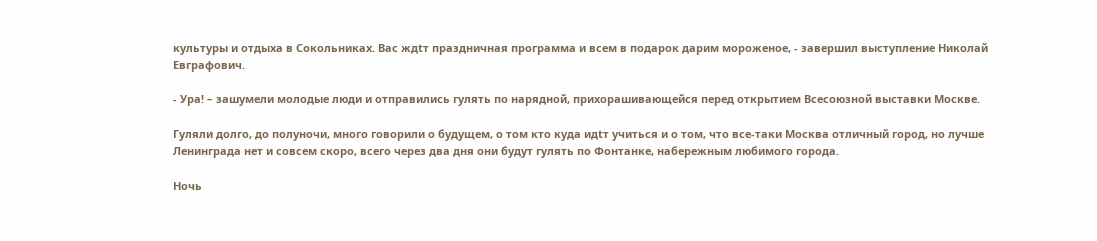культуры и отдыха в Сокольниках. Вас ждtт праздничная программа и всем в подарок дарим мороженое, - завершил выступление Николай Евграфович.

- Ура! – зашумели молодые люди и отправились гулять по нарядной, прихорашивающейся перед открытием Всесоюзной выставки Москве.

Гуляли долго, до полуночи, много говорили о будущем, о том кто куда идtт учиться и о том, что все-таки Москва отличный город, но лучше Ленинграда нет и совсем скоро, всего через два дня они будут гулять по Фонтанке, набережным любимого города.

Ночь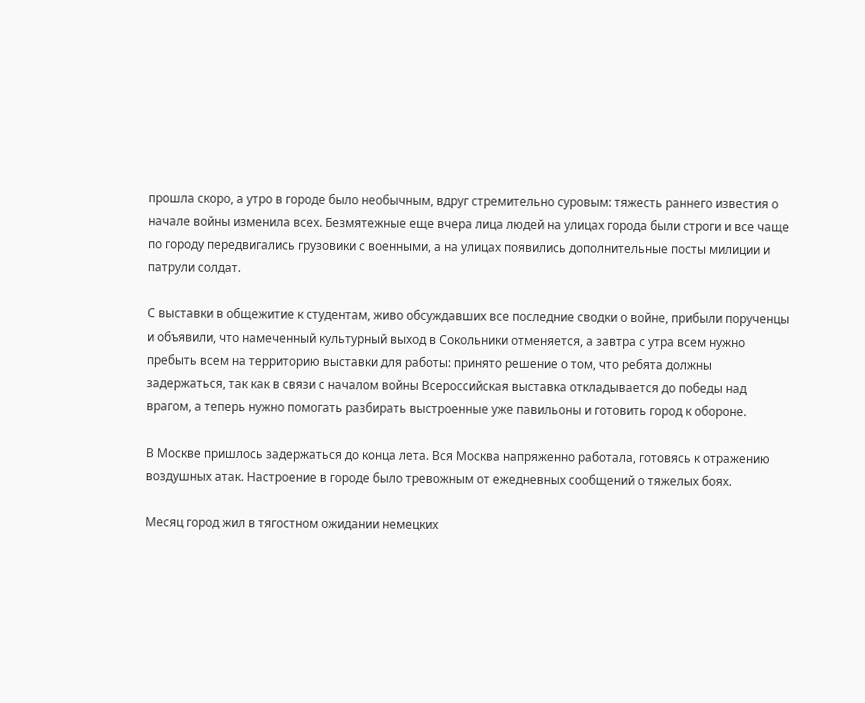прошла скоро, а утро в городе было необычным, вдруг стремительно суровым: тяжесть раннего известия о начале войны изменила всех. Безмятежные еще вчера лица людей на улицах города были строги и все чаще по городу передвигались грузовики с военными, а на улицах появились дополнительные посты милиции и патрули солдат.

С выставки в общежитие к студентам, живо обсуждавших все последние сводки о войне, прибыли порученцы и объявили, что намеченный культурный выход в Сокольники отменяется, а завтра с утра всем нужно пребыть всем на территорию выставки для работы: принято решение о том, что ребята должны задержаться, так как в связи с началом войны Всероссийская выставка откладывается до победы над врагом, а теперь нужно помогать разбирать выстроенные уже павильоны и готовить город к обороне.

В Москве пришлось задержаться до конца лета. Вся Москва напряженно работала, готовясь к отражению воздушных атак. Настроение в городе было тревожным от ежедневных сообщений о тяжелых боях.

Месяц город жил в тягостном ожидании немецких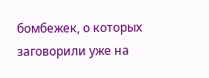бомбежек, о которых заговорили уже на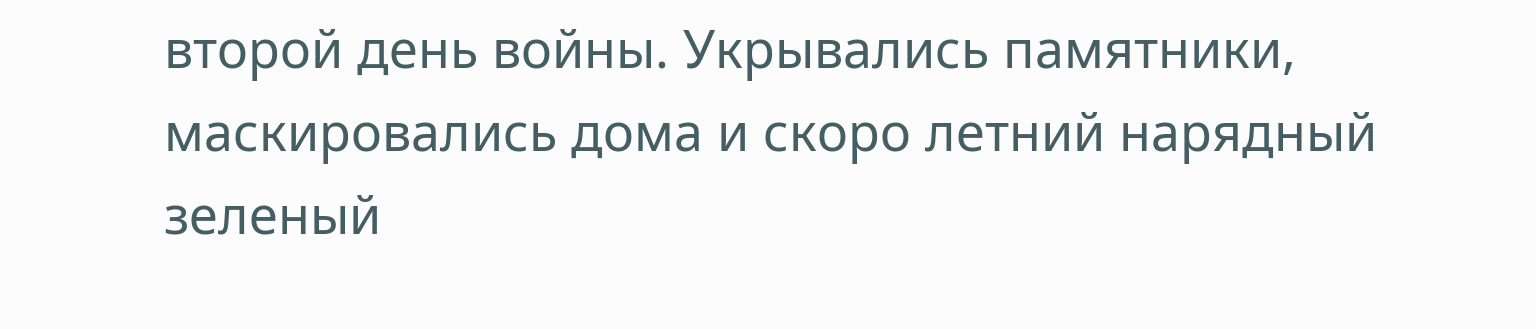второй день войны. Укрывались памятники, маскировались дома и скоро летний нарядный зеленый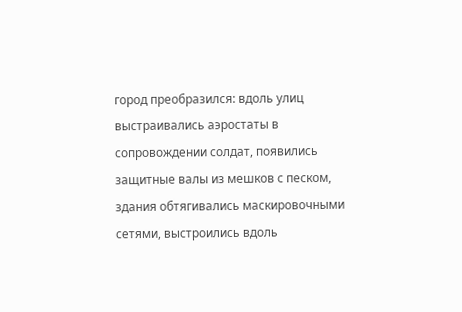город преобразился: вдоль улиц выстраивались аэростаты в сопровождении солдат, появились защитные валы из мешков с песком, здания обтягивались маскировочными сетями, выстроились вдоль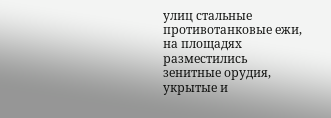улиц стальные противотанковые ежи, на площадях разместились зенитные орудия, укрытые и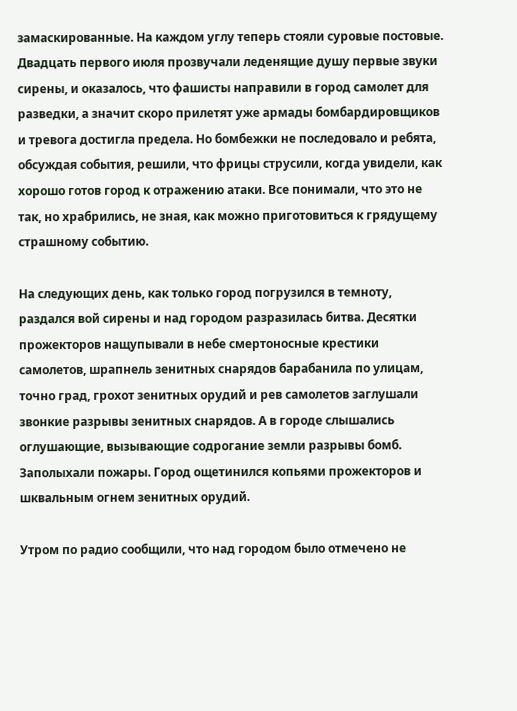замаскированные. На каждом углу теперь стояли суровые постовые. Двадцать первого июля прозвучали леденящие душу первые звуки сирены, и оказалось, что фашисты направили в город самолет для разведки, а значит скоро прилетят уже армады бомбардировщиков и тревога достигла предела. Но бомбежки не последовало и ребята, обсуждая события, решили, что фрицы струсили, когда увидели, как хорошо готов город к отражению атаки. Все понимали, что это не так, но храбрились, не зная, как можно приготовиться к грядущему страшному событию.

На следующих день, как только город погрузился в темноту, раздался вой сирены и над городом разразилась битва. Десятки прожекторов нащупывали в небе смертоносные крестики самолетов, шрапнель зенитных снарядов барабанила по улицам, точно град, грохот зенитных орудий и рев самолетов заглушали звонкие разрывы зенитных снарядов. А в городе слышались оглушающие, вызывающие содрогание земли разрывы бомб. Заполыхали пожары. Город ощетинился копьями прожекторов и шквальным огнем зенитных орудий.

Утром по радио сообщили, что над городом было отмечено не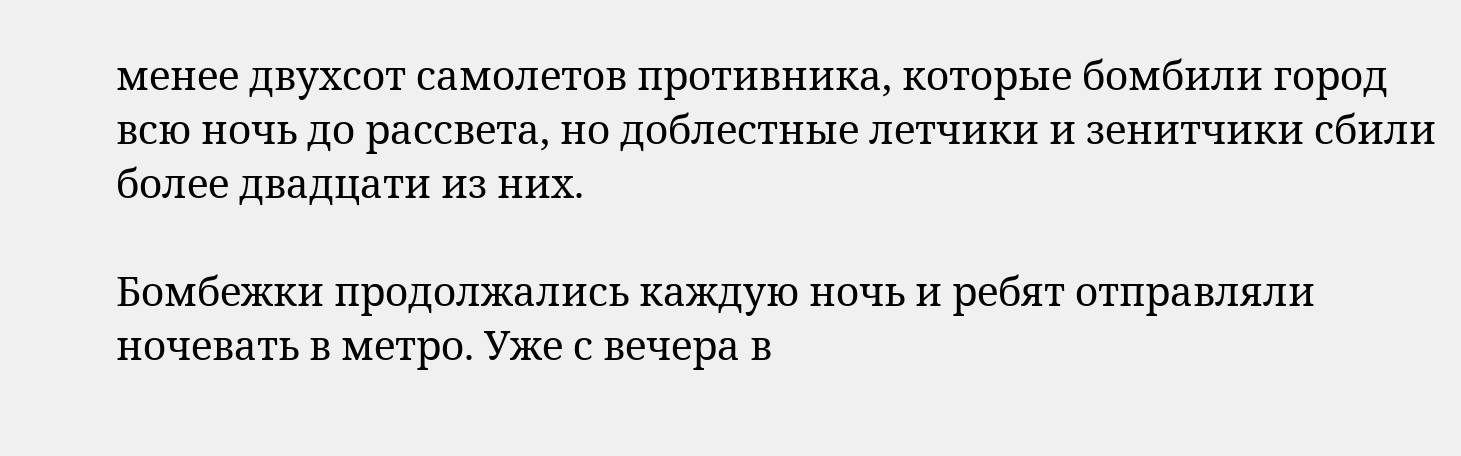менее двухсот самолетов противника, которые бомбили город всю ночь до рассвета, но доблестные летчики и зенитчики сбили более двадцати из них.

Бомбежки продолжались каждую ночь и ребят отправляли ночевать в метро. Уже с вечера в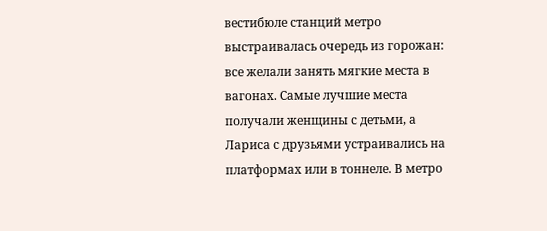вестибюле станций метро выстраивалась очередь из горожан: все желали занять мягкие места в вагонах. Самые лучшие места получали женщины с детьми, а Лариса с друзьями устраивались на платформах или в тоннеле. В метро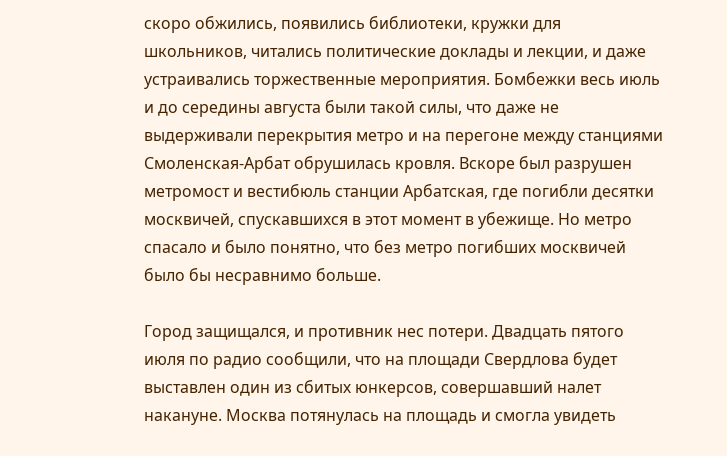скоро обжились, появились библиотеки, кружки для школьников, читались политические доклады и лекции, и даже устраивались торжественные мероприятия. Бомбежки весь июль и до середины августа были такой силы, что даже не выдерживали перекрытия метро и на перегоне между станциями Смоленская-Арбат обрушилась кровля. Вскоре был разрушен метромост и вестибюль станции Арбатская, где погибли десятки москвичей, спускавшихся в этот момент в убежище. Но метро спасало и было понятно, что без метро погибших москвичей было бы несравнимо больше.

Город защищался, и противник нес потери. Двадцать пятого июля по радио сообщили, что на площади Свердлова будет выставлен один из сбитых юнкерсов, совершавший налет накануне. Москва потянулась на площадь и смогла увидеть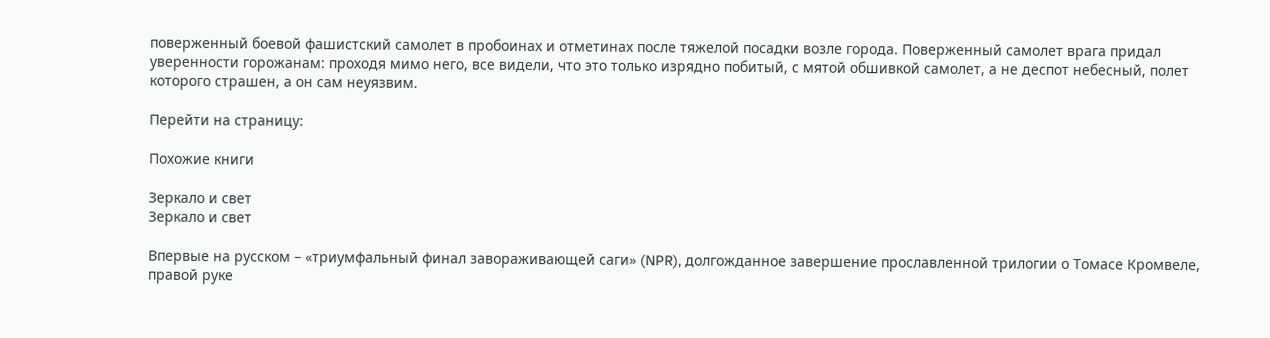поверженный боевой фашистский самолет в пробоинах и отметинах после тяжелой посадки возле города. Поверженный самолет врага придал уверенности горожанам: проходя мимо него, все видели, что это только изрядно побитый, с мятой обшивкой самолет, а не деспот небесный, полет которого страшен, а он сам неуязвим.

Перейти на страницу:

Похожие книги

Зеркало и свет
Зеркало и свет

Впервые на русском – «триумфальный финал завораживающей саги» (NPR), долгожданное завершение прославленной трилогии о Томасе Кромвеле, правой руке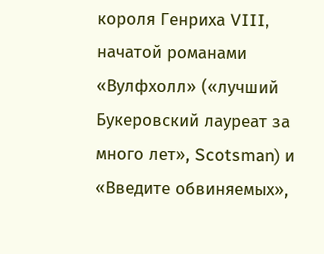короля Генриха VIII, начатой романами «Вулфхолл» («лучший Букеровский лауреат за много лет», Scotsman) и «Введите обвиняемых»,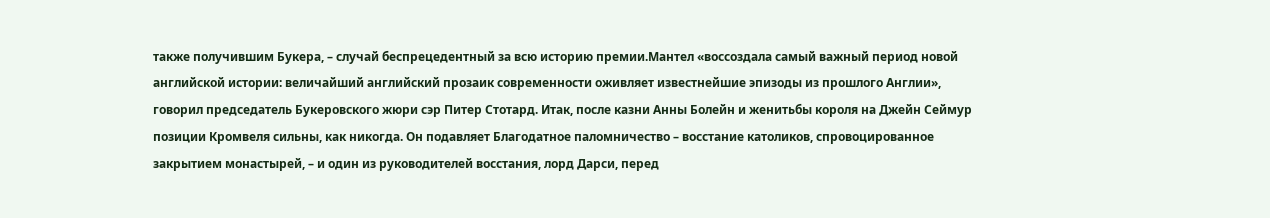также получившим Букера, – случай беспрецедентный за всю историю премии.Мантел «воссоздала самый важный период новой английской истории: величайший английский прозаик современности оживляет известнейшие эпизоды из прошлого Англии», говорил председатель Букеровского жюри сэр Питер Стотард. Итак, после казни Анны Болейн и женитьбы короля на Джейн Сеймур позиции Кромвеля сильны, как никогда. Он подавляет Благодатное паломничество – восстание католиков, спровоцированное закрытием монастырей, – и один из руководителей восстания, лорд Дарси, перед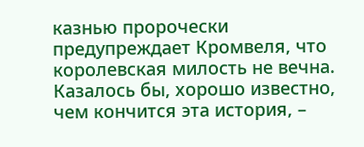казнью пророчески предупреждает Кромвеля, что королевская милость не вечна. Казалось бы, хорошо известно, чем кончится эта история, –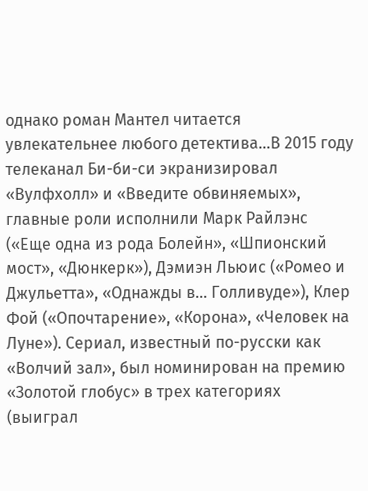однако роман Мантел читается увлекательнее любого детектива…В 2015 году телеканал Би-би-си экранизировал «Вулфхолл» и «Введите обвиняемых», главные роли исполнили Марк Райлэнс («Еще одна из рода Болейн», «Шпионский мост», «Дюнкерк»), Дэмиэн Льюис («Ромео и Джульетта», «Однажды в… Голливуде»), Клер Фой («Опочтарение», «Корона», «Человек на Луне»). Сериал, известный по-русски как «Волчий зал», был номинирован на премию «Золотой глобус» в трех категориях (выиграл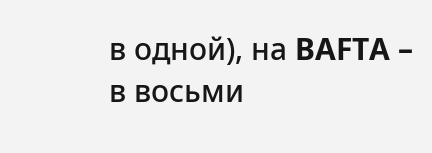в одной), на BAFTA – в восьми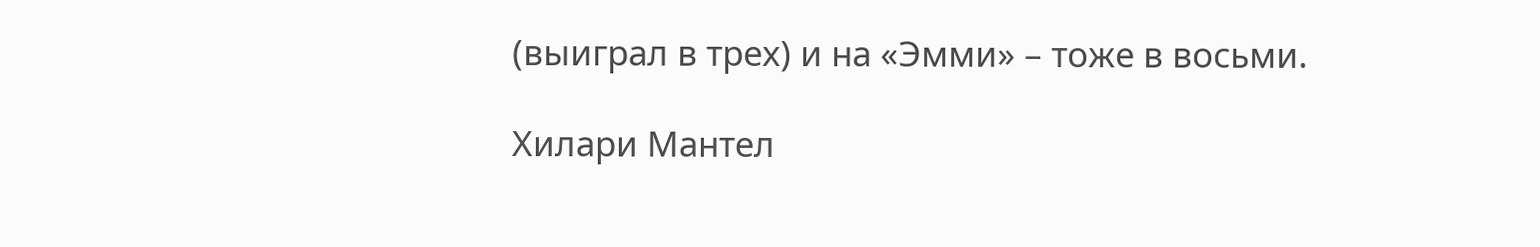(выиграл в трех) и на «Эмми» – тоже в восьми.

Хилари Мантел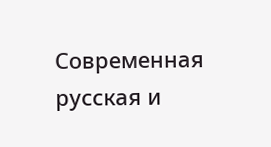Современная русская и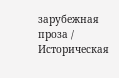зарубежная проза / Историческая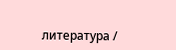литература /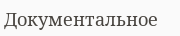Документальное